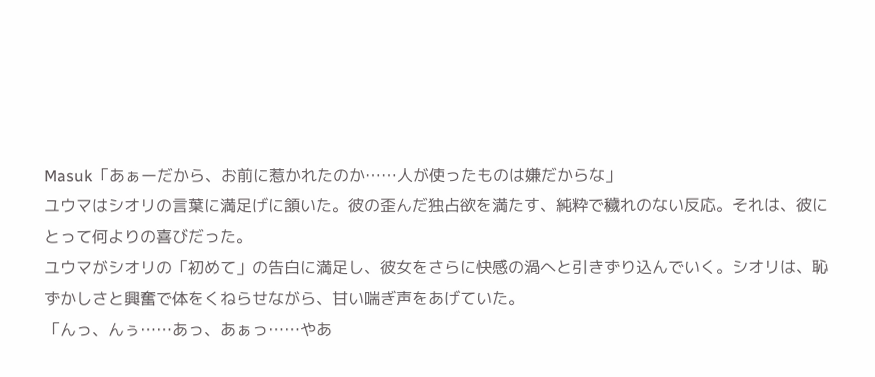Masuk「あぁーだから、お前に惹かれたのか……人が使ったものは嫌だからな」
ユウマはシオリの言葉に満足げに頷いた。彼の歪んだ独占欲を満たす、純粋で穢れのない反応。それは、彼にとって何よりの喜びだった。
ユウマがシオリの「初めて」の告白に満足し、彼女をさらに快感の渦へと引きずり込んでいく。シオリは、恥ずかしさと興奮で体をくねらせながら、甘い喘ぎ声をあげていた。
「んっ、んぅ……あっ、あぁっ……やあ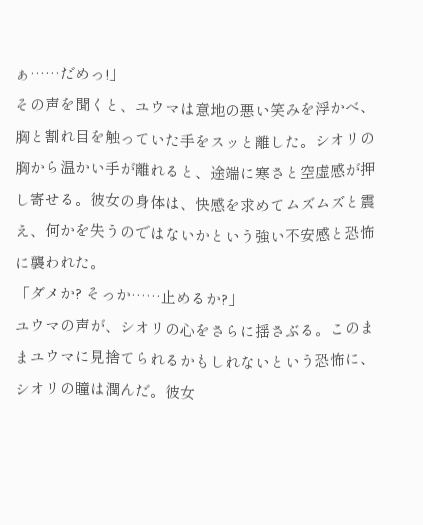ぁ……だめっ!」
その声を聞くと、ユウマは意地の悪い笑みを浮かべ、胸と割れ目を触っていた手をスッと離した。シオリの胸から温かい手が離れると、途端に寒さと空虚感が押し寄せる。彼女の身体は、快感を求めてムズムズと震え、何かを失うのではないかという強い不安感と恐怖に襲われた。
「ダメか? そっか……止めるか?」
ユウマの声が、シオリの心をさらに揺さぶる。このままユウマに見捨てられるかもしれないという恐怖に、シオリの瞳は潤んだ。彼女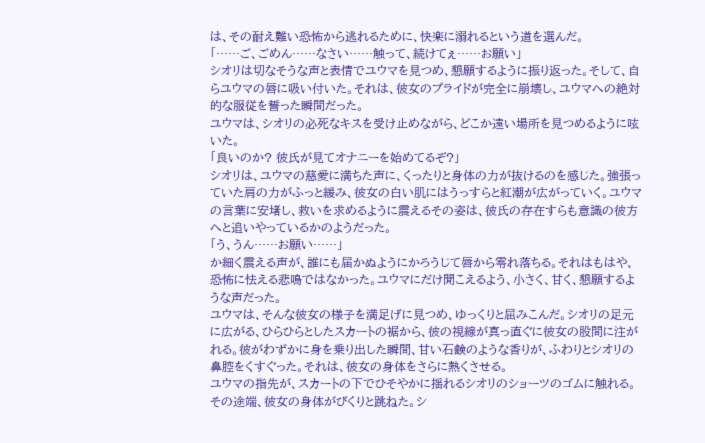は、その耐え難い恐怖から逃れるために、快楽に溺れるという道を選んだ。
「……ご、ごめん……なさい……触って、続けてぇ……お願い」
シオリは切なそうな声と表情でユウマを見つめ、懇願するように振り返った。そして、自らユウマの唇に吸い付いた。それは、彼女のプライドが完全に崩壊し、ユウマへの絶対的な服従を誓った瞬間だった。
ユウマは、シオリの必死なキスを受け止めながら、どこか遠い場所を見つめるように呟いた。
「良いのか? 彼氏が見てオナニーを始めてるぞ?」
シオリは、ユウマの慈愛に満ちた声に、くったりと身体の力が抜けるのを感じた。強張っていた肩の力がふっと緩み、彼女の白い肌にはうっすらと紅潮が広がっていく。ユウマの言葉に安堵し、救いを求めるように震えるその姿は、彼氏の存在すらも意識の彼方へと追いやっているかのようだった。
「う、うん……お願い……」
か細く震える声が、誰にも届かぬようにかろうじて唇から零れ落ちる。それはもはや、恐怖に怯える悲鳴ではなかった。ユウマにだけ聞こえるよう、小さく、甘く、懇願するような声だった。
ユウマは、そんな彼女の様子を満足げに見つめ、ゆっくりと屈みこんだ。シオリの足元に広がる、ひらひらとしたスカートの裾から、彼の視線が真っ直ぐに彼女の股間に注がれる。彼がわずかに身を乗り出した瞬間、甘い石鹸のような香りが、ふわりとシオリの鼻腔をくすぐった。それは、彼女の身体をさらに熱くさせる。
ユウマの指先が、スカートの下でひそやかに揺れるシオリのショーツのゴムに触れる。その途端、彼女の身体がびくりと跳ねた。シ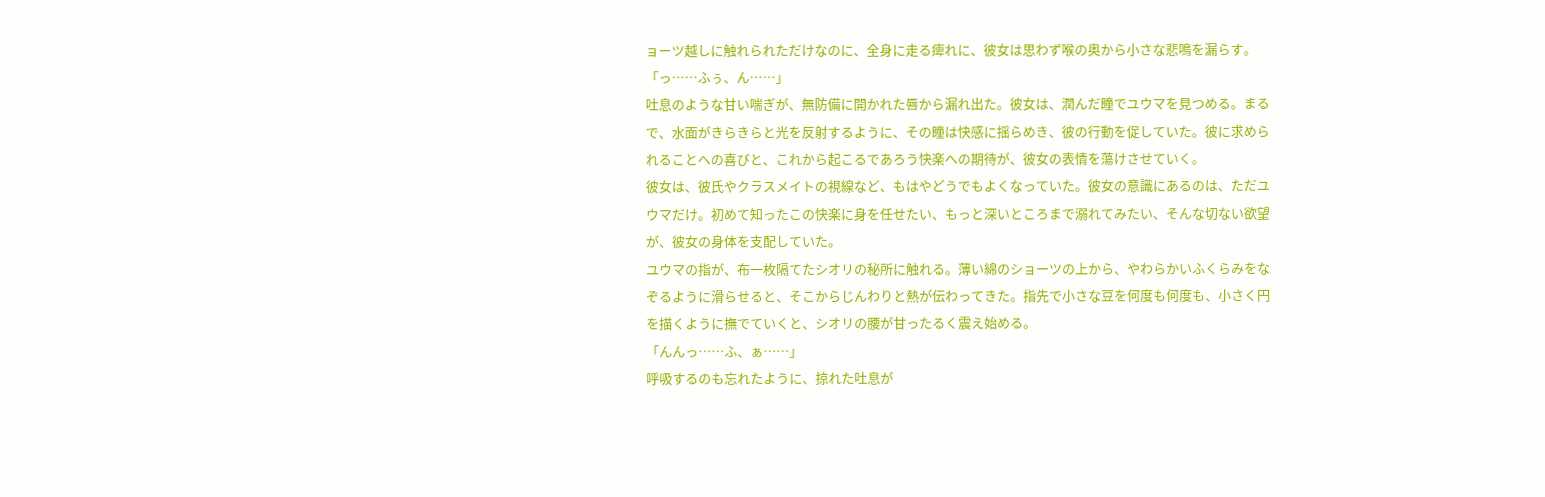ョーツ越しに触れられただけなのに、全身に走る痺れに、彼女は思わず喉の奥から小さな悲鳴を漏らす。
「っ……ふぅ、ん……」
吐息のような甘い喘ぎが、無防備に開かれた唇から漏れ出た。彼女は、潤んだ瞳でユウマを見つめる。まるで、水面がきらきらと光を反射するように、その瞳は快感に揺らめき、彼の行動を促していた。彼に求められることへの喜びと、これから起こるであろう快楽への期待が、彼女の表情を蕩けさせていく。
彼女は、彼氏やクラスメイトの視線など、もはやどうでもよくなっていた。彼女の意識にあるのは、ただユウマだけ。初めて知ったこの快楽に身を任せたい、もっと深いところまで溺れてみたい、そんな切ない欲望が、彼女の身体を支配していた。
ユウマの指が、布一枚隔てたシオリの秘所に触れる。薄い綿のショーツの上から、やわらかいふくらみをなぞるように滑らせると、そこからじんわりと熱が伝わってきた。指先で小さな豆を何度も何度も、小さく円を描くように撫でていくと、シオリの腰が甘ったるく震え始める。
「んんっ……ふ、ぁ……」
呼吸するのも忘れたように、掠れた吐息が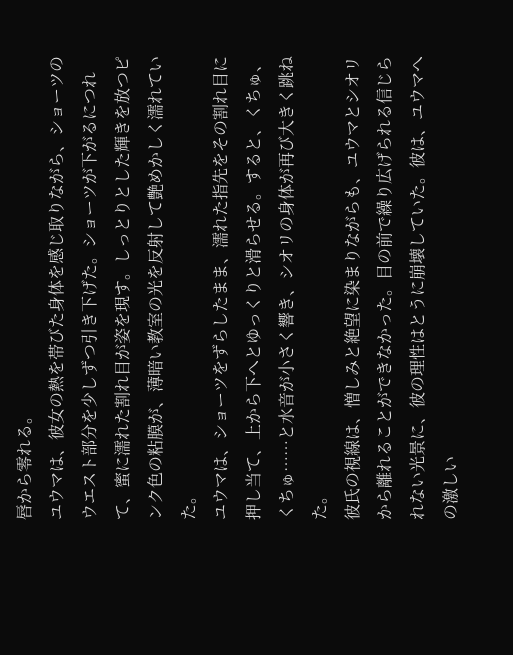唇から零れる。
ユウマは、彼女の熱を帯びた身体を感じ取りながら、ショーツのウエスト部分を少しずつ引き下げた。ショーツが下がるにつれて、蜜に濡れた割れ目が姿を現す。しっとりとした輝きを放つピンク色の粘膜が、薄暗い教室の光を反射して艶めかしく濡れていた。
ユウマは、ショーツをずらしたまま、濡れた指先をその割れ目に押し当て、上から下へとゆっくりと滑らせる。すると、くちゅ、くちゅ……と水音が小さく響き、シオリの身体が再び大きく跳ねた。
彼氏の視線は、憎しみと絶望に染まりながらも、ユウマとシオリから離れることができなかった。目の前で繰り広げられる信じられない光景に、彼の理性はとうに崩壊していた。彼は、ユウマへの激しい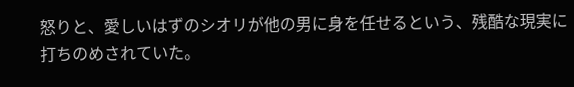怒りと、愛しいはずのシオリが他の男に身を任せるという、残酷な現実に打ちのめされていた。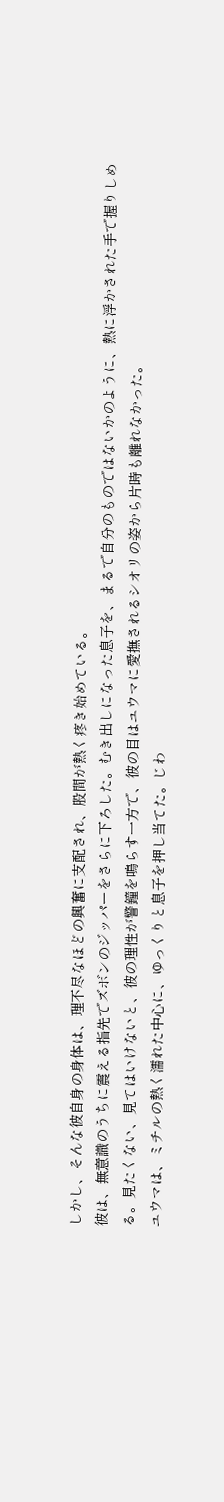しかし、そんな彼自身の身体は、理不尽なほどの興奮に支配され、股間が熱く疼き始めている。
彼は、無意識のうちに震える指先でズボンのジッパーをさらに下ろした。むき出しになった息子を、まるで自分のものではないかのように、熱に浮かされた手で握りしめる。見たくない、見てはいけないと、彼の理性が警鐘を鳴らす一方で、彼の目はユウマに愛撫されるシオリの姿から片時も離れなかった。
ユウマは、ミチルの熱く濡れた中心に、ゆっくりと息子を押し当てた。じわ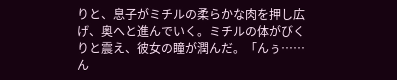りと、息子がミチルの柔らかな肉を押し広げ、奥へと進んでいく。ミチルの体がびくりと震え、彼女の瞳が潤んだ。「んぅ……ん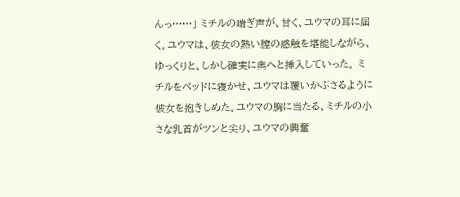んっ……」 ミチルの喘ぎ声が、甘く、ユウマの耳に届く。ユウマは、彼女の熱い膣の感触を堪能しながら、ゆっくりと、しかし確実に奥へと挿入していった。 ミチルをベッドに寝かせ、ユウマは覆いかぶさるように彼女を抱きしめた。ユウマの胸に当たる、ミチルの小さな乳首がツンと尖り、ユウマの興奮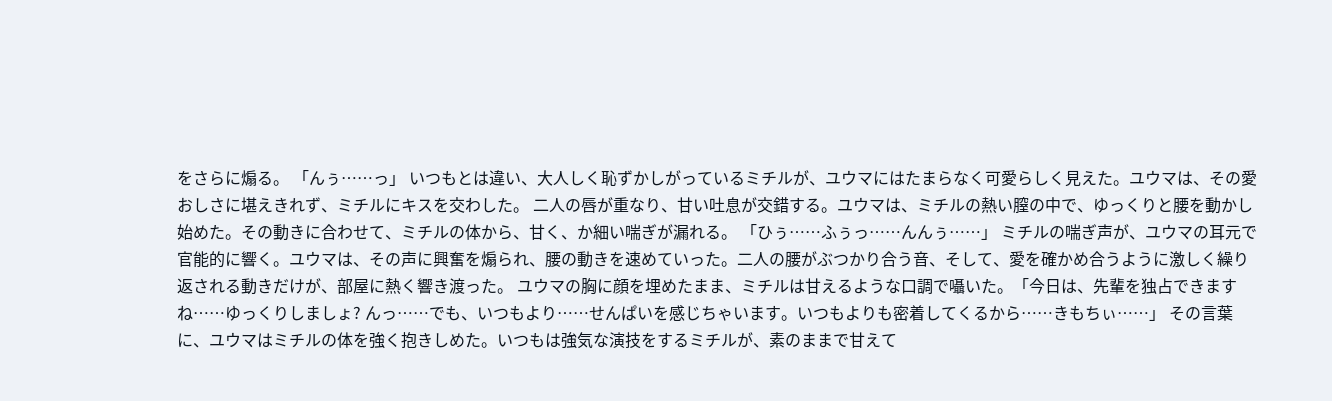をさらに煽る。 「んぅ……っ」 いつもとは違い、大人しく恥ずかしがっているミチルが、ユウマにはたまらなく可愛らしく見えた。ユウマは、その愛おしさに堪えきれず、ミチルにキスを交わした。 二人の唇が重なり、甘い吐息が交錯する。ユウマは、ミチルの熱い膣の中で、ゆっくりと腰を動かし始めた。その動きに合わせて、ミチルの体から、甘く、か細い喘ぎが漏れる。 「ひぅ……ふぅっ……んんぅ……」 ミチルの喘ぎ声が、ユウマの耳元で官能的に響く。ユウマは、その声に興奮を煽られ、腰の動きを速めていった。二人の腰がぶつかり合う音、そして、愛を確かめ合うように激しく繰り返される動きだけが、部屋に熱く響き渡った。 ユウマの胸に顔を埋めたまま、ミチルは甘えるような口調で囁いた。「今日は、先輩を独占できますね……ゆっくりしましょ? んっ……でも、いつもより……せんぱいを感じちゃいます。いつもよりも密着してくるから……きもちぃ……」 その言葉に、ユウマはミチルの体を強く抱きしめた。いつもは強気な演技をするミチルが、素のままで甘えて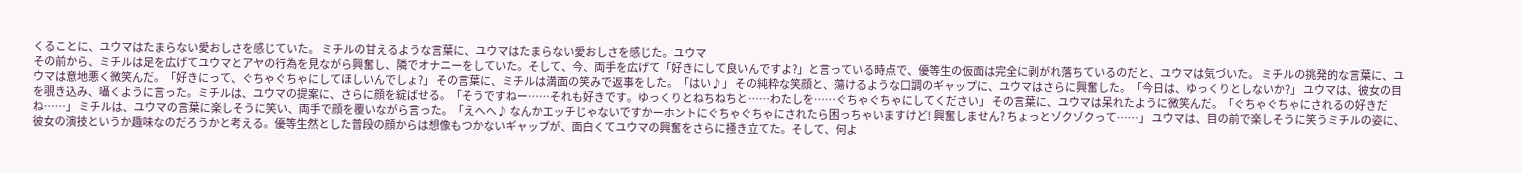くることに、ユウマはたまらない愛おしさを感じていた。 ミチルの甘えるような言葉に、ユウマはたまらない愛おしさを感じた。ユウマ
その前から、ミチルは足を広げてユウマとアヤの行為を見ながら興奮し、隣でオナニーをしていた。そして、今、両手を広げて「好きにして良いんですよ?」と言っている時点で、優等生の仮面は完全に剥がれ落ちているのだと、ユウマは気づいた。 ミチルの挑発的な言葉に、ユウマは意地悪く微笑んだ。「好きにって、ぐちゃぐちゃにしてほしいんでしょ?」 その言葉に、ミチルは満面の笑みで返事をした。「はい♪」 その純粋な笑顔と、蕩けるような口調のギャップに、ユウマはさらに興奮した。「今日は、ゆっくりとしないか?」 ユウマは、彼女の目を覗き込み、囁くように言った。ミチルは、ユウマの提案に、さらに顔を綻ばせる。「そうですねー……それも好きです。ゆっくりとねちねちと……わたしを……ぐちゃぐちゃにしてください」 その言葉に、ユウマは呆れたように微笑んだ。「ぐちゃぐちゃにされるの好きだね……」 ミチルは、ユウマの言葉に楽しそうに笑い、両手で顔を覆いながら言った。「えへへ♪ なんかエッチじゃないですかーホントにぐちゃぐちゃにされたら困っちゃいますけど! 興奮しません? ちょっとゾクゾクって……」 ユウマは、目の前で楽しそうに笑うミチルの姿に、彼女の演技というか趣味なのだろうかと考える。優等生然とした普段の顔からは想像もつかないギャップが、面白くてユウマの興奮をさらに掻き立てた。そして、何よ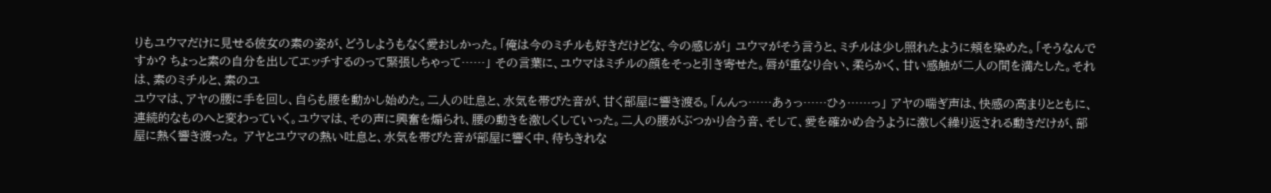りもユウマだけに見せる彼女の素の姿が、どうしようもなく愛おしかった。「俺は今のミチルも好きだけどな、今の感じが」 ユウマがそう言うと、ミチルは少し照れたように頬を染めた。「そうなんですか? ちょっと素の自分を出してエッチするのって緊張しちゃって……」 その言葉に、ユウマはミチルの顔をそっと引き寄せた。唇が重なり合い、柔らかく、甘い感触が二人の間を満たした。それは、素のミチルと、素のユ
ユウマは、アヤの腰に手を回し、自らも腰を動かし始めた。二人の吐息と、水気を帯びた音が、甘く部屋に響き渡る。「んんっ……あぅっ……ひぅ……っ」 アヤの喘ぎ声は、快感の高まりとともに、連続的なものへと変わっていく。ユウマは、その声に興奮を煽られ、腰の動きを激しくしていった。二人の腰がぶつかり合う音、そして、愛を確かめ合うように激しく繰り返される動きだけが、部屋に熱く響き渡った。 アヤとユウマの熱い吐息と、水気を帯びた音が部屋に響く中、待ちきれな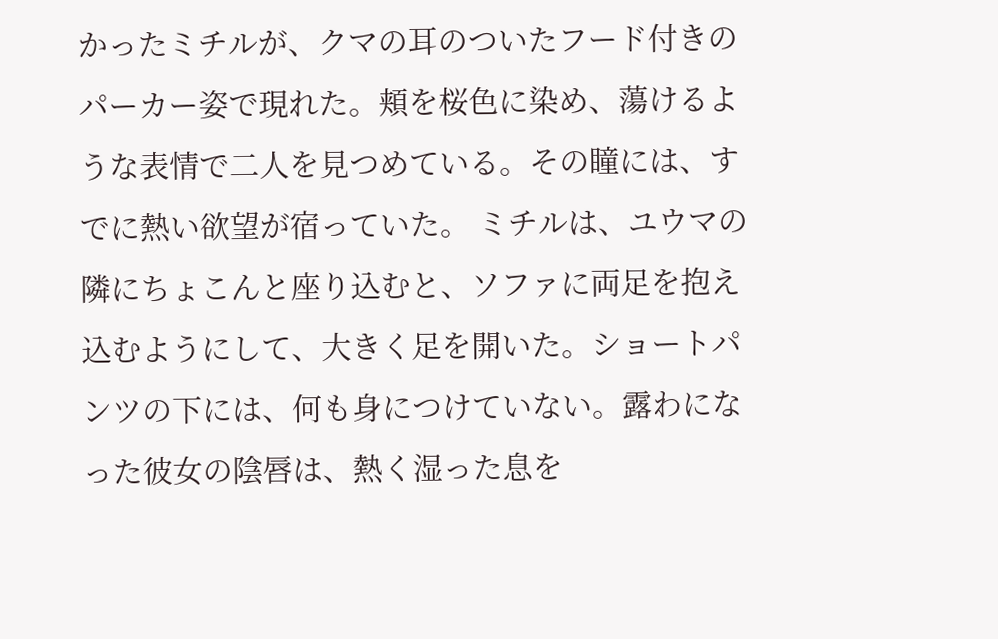かったミチルが、クマの耳のついたフード付きのパーカー姿で現れた。頬を桜色に染め、蕩けるような表情で二人を見つめている。その瞳には、すでに熱い欲望が宿っていた。 ミチルは、ユウマの隣にちょこんと座り込むと、ソファに両足を抱え込むようにして、大きく足を開いた。ショートパンツの下には、何も身につけていない。露わになった彼女の陰唇は、熱く湿った息を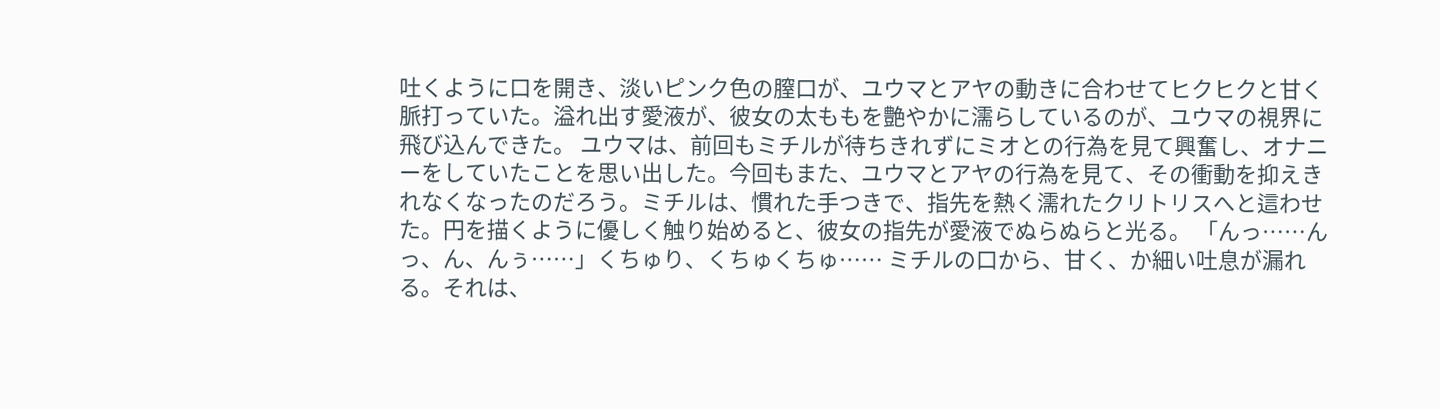吐くように口を開き、淡いピンク色の膣口が、ユウマとアヤの動きに合わせてヒクヒクと甘く脈打っていた。溢れ出す愛液が、彼女の太ももを艶やかに濡らしているのが、ユウマの視界に飛び込んできた。 ユウマは、前回もミチルが待ちきれずにミオとの行為を見て興奮し、オナニーをしていたことを思い出した。今回もまた、ユウマとアヤの行為を見て、その衝動を抑えきれなくなったのだろう。ミチルは、慣れた手つきで、指先を熱く濡れたクリトリスへと這わせた。円を描くように優しく触り始めると、彼女の指先が愛液でぬらぬらと光る。 「んっ……んっ、ん、んぅ……」くちゅり、くちゅくちゅ…… ミチルの口から、甘く、か細い吐息が漏れる。それは、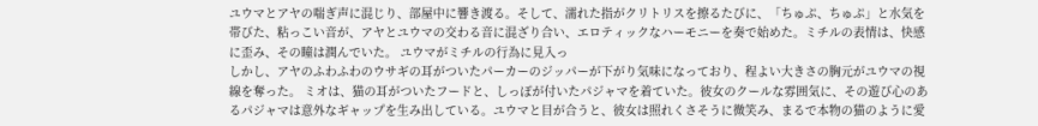ユウマとアヤの喘ぎ声に混じり、部屋中に響き渡る。そして、濡れた指がクリトリスを擦るたびに、「ちゅぷ、ちゅぷ」と水気を帯びた、粘っこい音が、アヤとユウマの交わる音に混ざり合い、エロティックなハーモニーを奏で始めた。ミチルの表情は、快感に歪み、その瞳は潤んでいた。 ユウマがミチルの行為に見入っ
しかし、アヤのふわふわのウサギの耳がついたパーカーのジッパーが下がり気味になっており、程よい大きさの胸元がユウマの視線を奪った。 ミオは、猫の耳がついたフードと、しっぽが付いたパジャマを着ていた。彼女のクールな雰囲気に、その遊び心のあるパジャマは意外なギャップを生み出している。ユウマと目が合うと、彼女は照れくさそうに微笑み、まるで本物の猫のように愛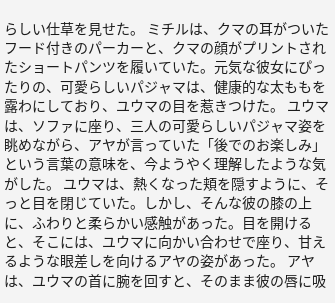らしい仕草を見せた。 ミチルは、クマの耳がついたフード付きのパーカーと、クマの顔がプリントされたショートパンツを履いていた。元気な彼女にぴったりの、可愛らしいパジャマは、健康的な太ももを露わにしており、ユウマの目を惹きつけた。 ユウマは、ソファに座り、三人の可愛らしいパジャマ姿を眺めながら、アヤが言っていた「後でのお楽しみ」という言葉の意味を、今ようやく理解したような気がした。 ユウマは、熱くなった頬を隠すように、そっと目を閉じていた。しかし、そんな彼の膝の上に、ふわりと柔らかい感触があった。目を開けると、そこには、ユウマに向かい合わせで座り、甘えるような眼差しを向けるアヤの姿があった。 アヤは、ユウマの首に腕を回すと、そのまま彼の唇に吸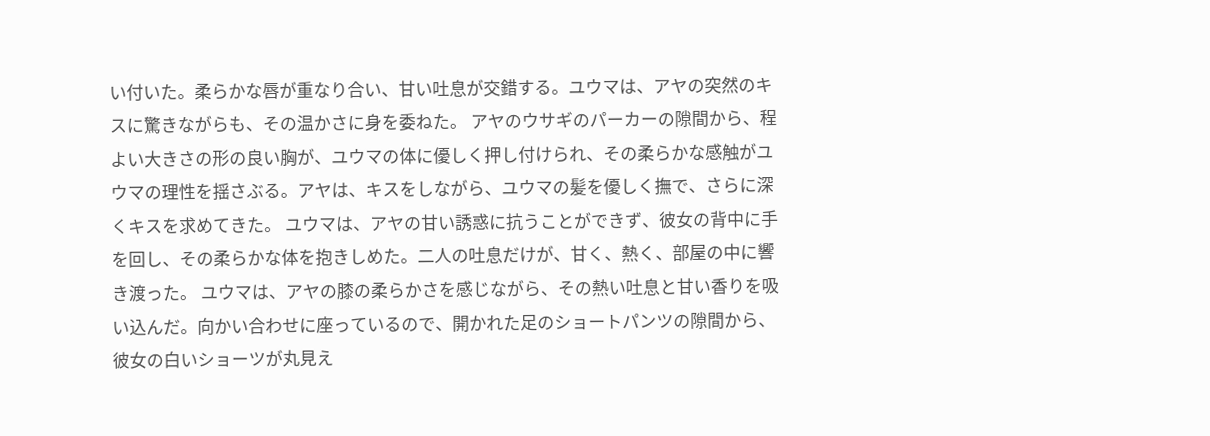い付いた。柔らかな唇が重なり合い、甘い吐息が交錯する。ユウマは、アヤの突然のキスに驚きながらも、その温かさに身を委ねた。 アヤのウサギのパーカーの隙間から、程よい大きさの形の良い胸が、ユウマの体に優しく押し付けられ、その柔らかな感触がユウマの理性を揺さぶる。アヤは、キスをしながら、ユウマの髪を優しく撫で、さらに深くキスを求めてきた。 ユウマは、アヤの甘い誘惑に抗うことができず、彼女の背中に手を回し、その柔らかな体を抱きしめた。二人の吐息だけが、甘く、熱く、部屋の中に響き渡った。 ユウマは、アヤの膝の柔らかさを感じながら、その熱い吐息と甘い香りを吸い込んだ。向かい合わせに座っているので、開かれた足のショートパンツの隙間から、彼女の白いショーツが丸見え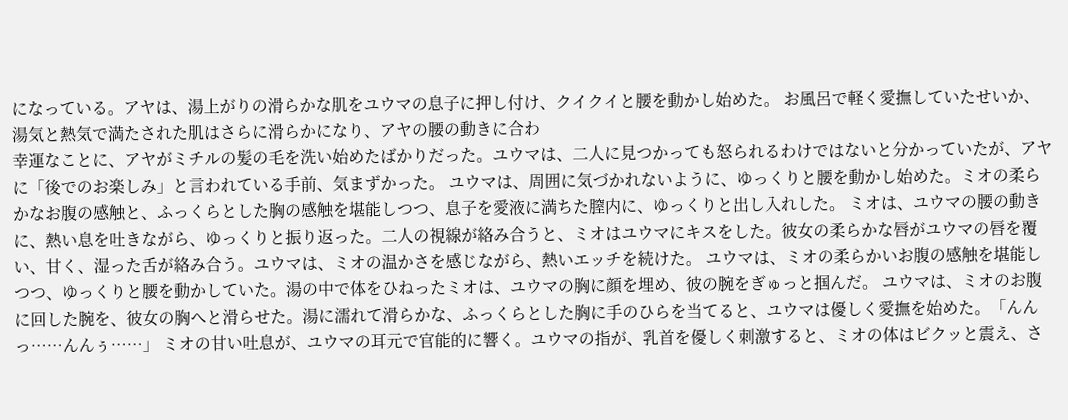になっている。アヤは、湯上がりの滑らかな肌をユウマの息子に押し付け、クイクイと腰を動かし始めた。 お風呂で軽く愛撫していたせいか、湯気と熱気で満たされた肌はさらに滑らかになり、アヤの腰の動きに合わ
幸運なことに、アヤがミチルの髪の毛を洗い始めたばかりだった。ユウマは、二人に見つかっても怒られるわけではないと分かっていたが、アヤに「後でのお楽しみ」と言われている手前、気まずかった。 ユウマは、周囲に気づかれないように、ゆっくりと腰を動かし始めた。ミオの柔らかなお腹の感触と、ふっくらとした胸の感触を堪能しつつ、息子を愛液に満ちた膣内に、ゆっくりと出し入れした。 ミオは、ユウマの腰の動きに、熱い息を吐きながら、ゆっくりと振り返った。二人の視線が絡み合うと、ミオはユウマにキスをした。彼女の柔らかな唇がユウマの唇を覆い、甘く、湿った舌が絡み合う。ユウマは、ミオの温かさを感じながら、熱いエッチを続けた。 ユウマは、ミオの柔らかいお腹の感触を堪能しつつ、ゆっくりと腰を動かしていた。湯の中で体をひねったミオは、ユウマの胸に顔を埋め、彼の腕をぎゅっと掴んだ。 ユウマは、ミオのお腹に回した腕を、彼女の胸へと滑らせた。湯に濡れて滑らかな、ふっくらとした胸に手のひらを当てると、ユウマは優しく愛撫を始めた。「んんっ……んんぅ……」 ミオの甘い吐息が、ユウマの耳元で官能的に響く。ユウマの指が、乳首を優しく刺激すると、ミオの体はビクッと震え、さ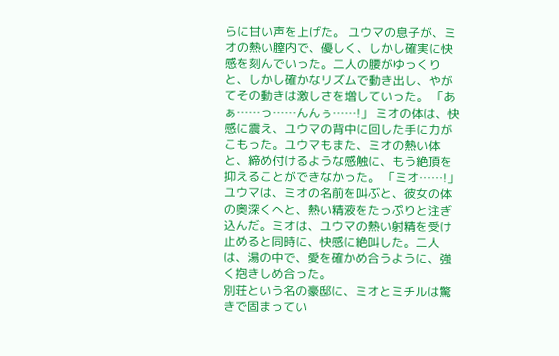らに甘い声を上げた。 ユウマの息子が、ミオの熱い膣内で、優しく、しかし確実に快感を刻んでいった。二人の腰がゆっくりと、しかし確かなリズムで動き出し、やがてその動きは激しさを増していった。 「あぁ……っ……んんぅ……!」 ミオの体は、快感に震え、ユウマの背中に回した手に力がこもった。ユウマもまた、ミオの熱い体と、締め付けるような感触に、もう絶頂を抑えることができなかった。 「ミオ……!」 ユウマは、ミオの名前を叫ぶと、彼女の体の奥深くへと、熱い精液をたっぷりと注ぎ込んだ。ミオは、ユウマの熱い射精を受け止めると同時に、快感に絶叫した。二人は、湯の中で、愛を確かめ合うように、強く抱きしめ合った。
別荘という名の豪邸に、ミオとミチルは驚きで固まってい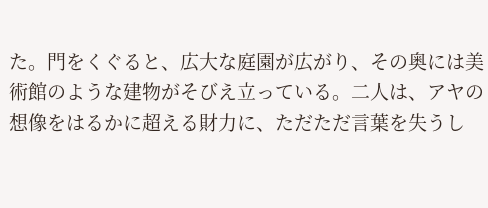た。門をくぐると、広大な庭園が広がり、その奥には美術館のような建物がそびえ立っている。二人は、アヤの想像をはるかに超える財力に、ただただ言葉を失うし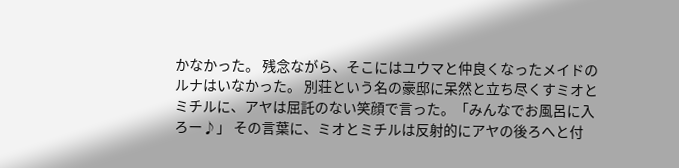かなかった。 残念ながら、そこにはユウマと仲良くなったメイドのルナはいなかった。 別荘という名の豪邸に呆然と立ち尽くすミオとミチルに、アヤは屈託のない笑顔で言った。「みんなでお風呂に入ろー♪」 その言葉に、ミオとミチルは反射的にアヤの後ろへと付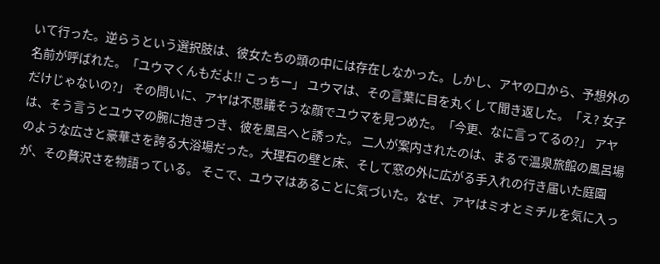いて行った。逆らうという選択肢は、彼女たちの頭の中には存在しなかった。しかし、アヤの口から、予想外の名前が呼ばれた。「ユウマくんもだよ!! こっちー」 ユウマは、その言葉に目を丸くして聞き返した。「え? 女子だけじゃないの?」 その問いに、アヤは不思議そうな顔でユウマを見つめた。「今更、なに言ってるの?」 アヤは、そう言うとユウマの腕に抱きつき、彼を風呂へと誘った。 二人が案内されたのは、まるで温泉旅館の風呂場のような広さと豪華さを誇る大浴場だった。大理石の壁と床、そして窓の外に広がる手入れの行き届いた庭園が、その贅沢さを物語っている。 そこで、ユウマはあることに気づいた。なぜ、アヤはミオとミチルを気に入っ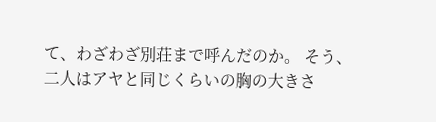て、わざわざ別荘まで呼んだのか。 そう、二人はアヤと同じくらいの胸の大きさ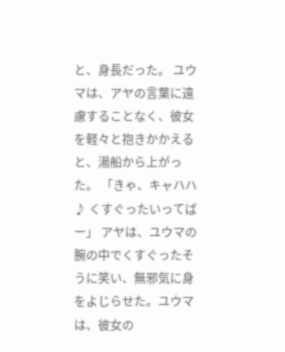と、身長だった。 ユウマは、アヤの言葉に遠慮することなく、彼女を軽々と抱きかかえると、湯船から上がった。 「きゃ、キャハハ♪ くすぐったいってばー」 アヤは、ユウマの腕の中でくすぐったそうに笑い、無邪気に身をよじらせた。ユウマは、彼女の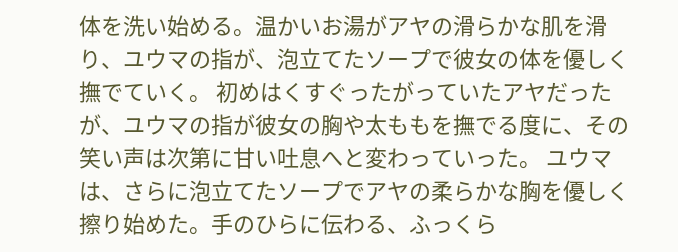体を洗い始める。温かいお湯がアヤの滑らかな肌を滑り、ユウマの指が、泡立てたソープで彼女の体を優しく撫でていく。 初めはくすぐったがっていたアヤだったが、ユウマの指が彼女の胸や太ももを撫でる度に、その笑い声は次第に甘い吐息へと変わっていった。 ユウマは、さらに泡立てたソープでアヤの柔らかな胸を優しく擦り始めた。手のひらに伝わる、ふっくら